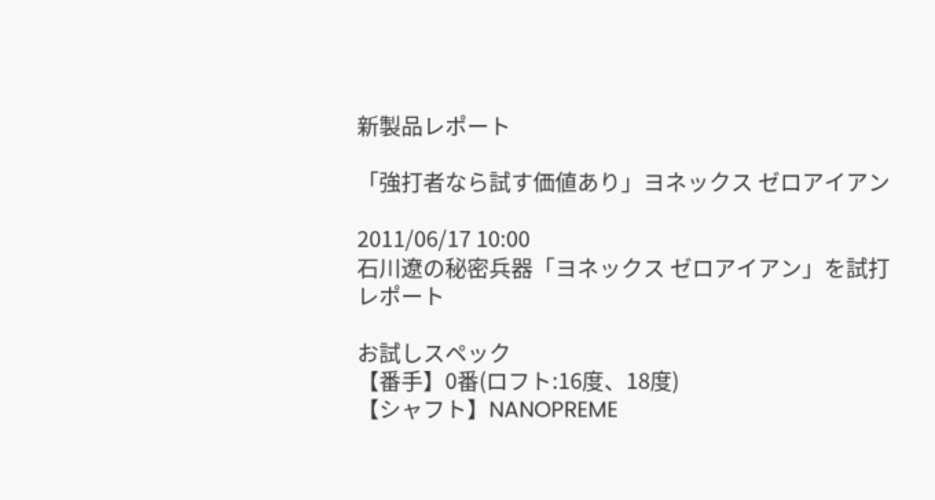新製品レポート

「強打者なら試す価値あり」ヨネックス ゼロアイアン

2011/06/17 10:00
石川遼の秘密兵器「ヨネックス ゼロアイアン」を試打レポート

お試しスペック
【番手】0番(ロフト:16度、18度)
【シャフト】NANOPREME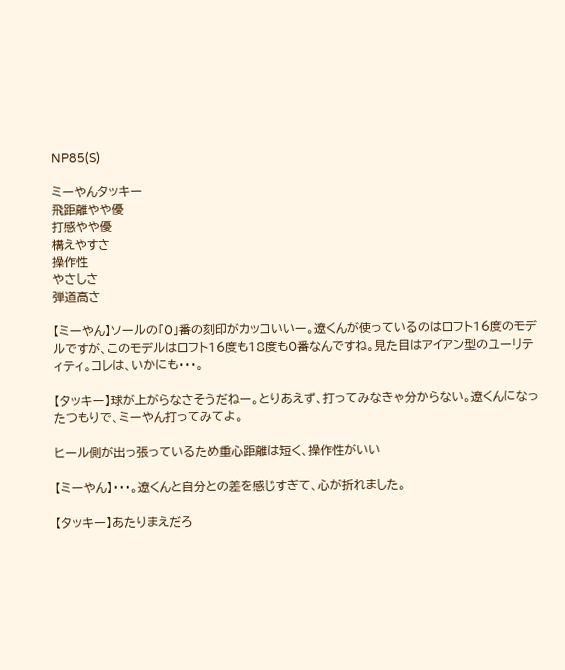NP85(S)

ミーやんタッキー
飛距離やや優
打感やや優
構えやすさ
操作性
やさしさ
弾道高さ

【ミーやん】ソールの「0」番の刻印がカッコいいー。遼くんが使っているのはロフト16度のモデルですが、このモデルはロフト16度も18度も0番なんですね。見た目はアイアン型のユーリティティ。コレは、いかにも・・・。

【タッキー】球が上がらなさそうだねー。とりあえず、打ってみなきゃ分からない。遼くんになったつもりで、ミーやん打ってみてよ。

ヒール側が出っ張っているため重心距離は短く、操作性がいい

【ミーやん】・・・。遼くんと自分との差を感じすぎて、心が折れました。

【タッキー】あたりまえだろ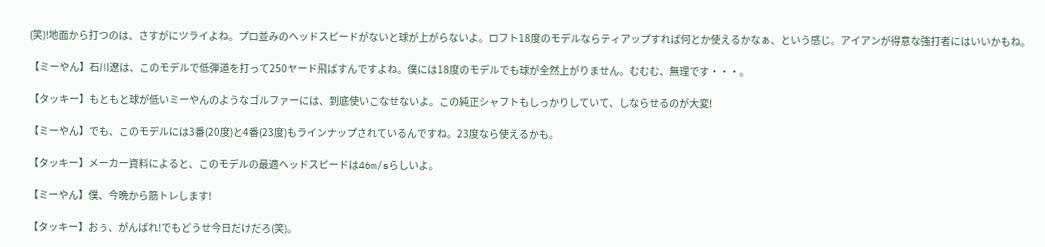(笑)!地面から打つのは、さすがにツライよね。プロ並みのヘッドスピードがないと球が上がらないよ。ロフト18度のモデルならティアップすれば何とか使えるかなぁ、という感じ。アイアンが得意な強打者にはいいかもね。

【ミーやん】石川遼は、このモデルで低弾道を打って250ヤード飛ばすんですよね。僕には18度のモデルでも球が全然上がりません。むむむ、無理です・・・。

【タッキー】もともと球が低いミーやんのようなゴルファーには、到底使いこなせないよ。この純正シャフトもしっかりしていて、しならせるのが大変!

【ミーやん】でも、このモデルには3番(20度)と4番(23度)もラインナップされているんですね。23度なら使えるかも。

【タッキー】メーカー資料によると、このモデルの最適ヘッドスピードは46m/sらしいよ。

【ミーやん】僕、今晩から筋トレします!

【タッキー】おぅ、がんばれ!でもどうせ今日だけだろ(笑)。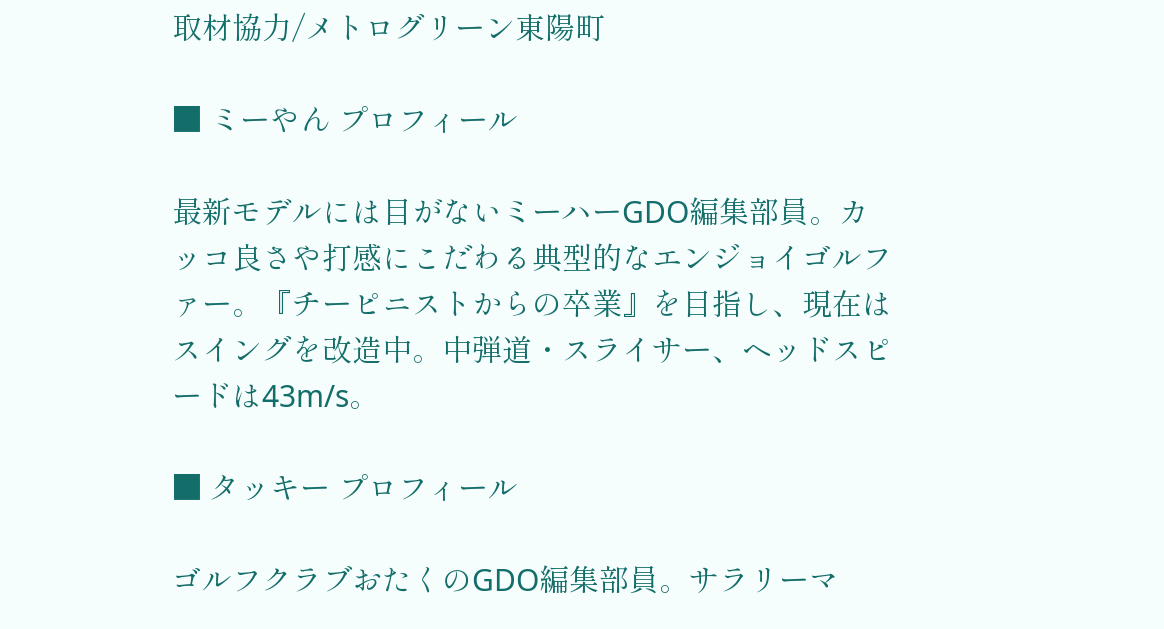取材協力/メトログリーン東陽町

■ ミーやん プロフィール

最新モデルには目がないミーハーGDO編集部員。カッコ良さや打感にこだわる典型的なエンジョイゴルファー。『チーピニストからの卒業』を目指し、現在はスイングを改造中。中弾道・スライサー、ヘッドスピードは43m/s。

■ タッキー プロフィール

ゴルフクラブおたくのGDO編集部員。サラリーマ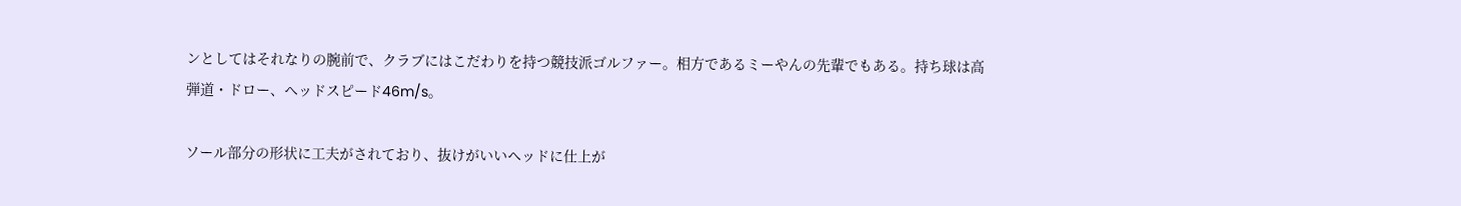ンとしてはそれなりの腕前で、クラブにはこだわりを持つ競技派ゴルファー。相方であるミーやんの先輩でもある。持ち球は高弾道・ドロー、ヘッドスピード46m/s。

ソール部分の形状に工夫がされており、抜けがいいヘッドに仕上が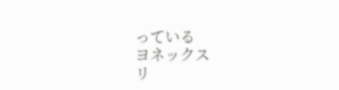っている
ヨネックス
リ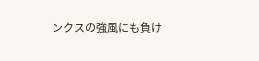ンクスの強風にも負け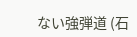ない強弾道 (石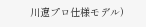川遼プロ仕様モデル)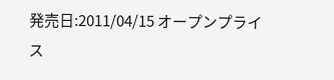発売日:2011/04/15 オープンプライス